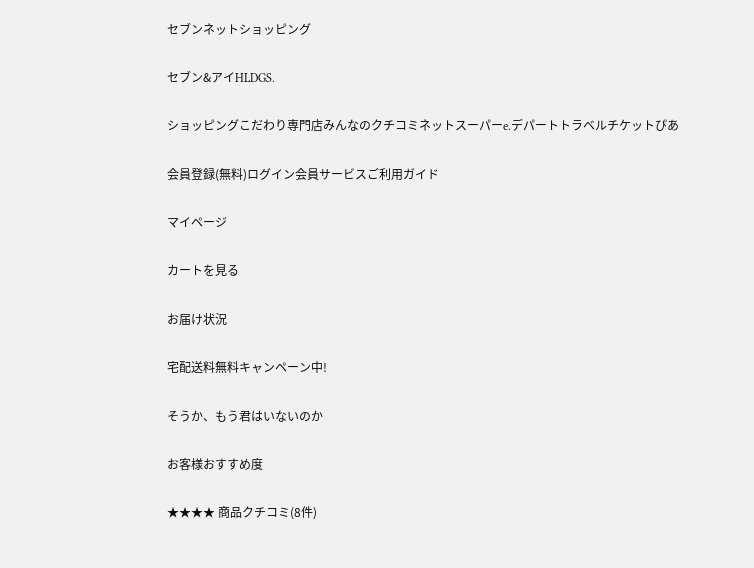セブンネットショッピング

セブン&アイHLDGS.

ショッピングこだわり専門店みんなのクチコミネットスーパーe.デパートトラベルチケットぴあ

会員登録(無料)ログイン会員サービスご利用ガイド

マイページ

カートを見る

お届け状況

宅配送料無料キャンペーン中!

そうか、もう君はいないのか

お客様おすすめ度

★★★★ 商品クチコミ(8件)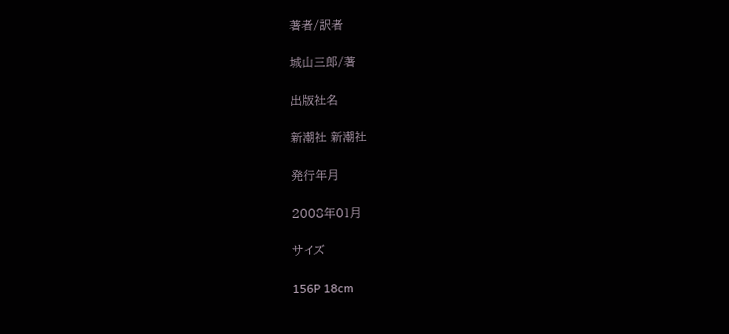著者/訳者

城山三郎/著

出版社名

新潮社 新潮社

発行年月

2008年01月

サイズ

156P 18cm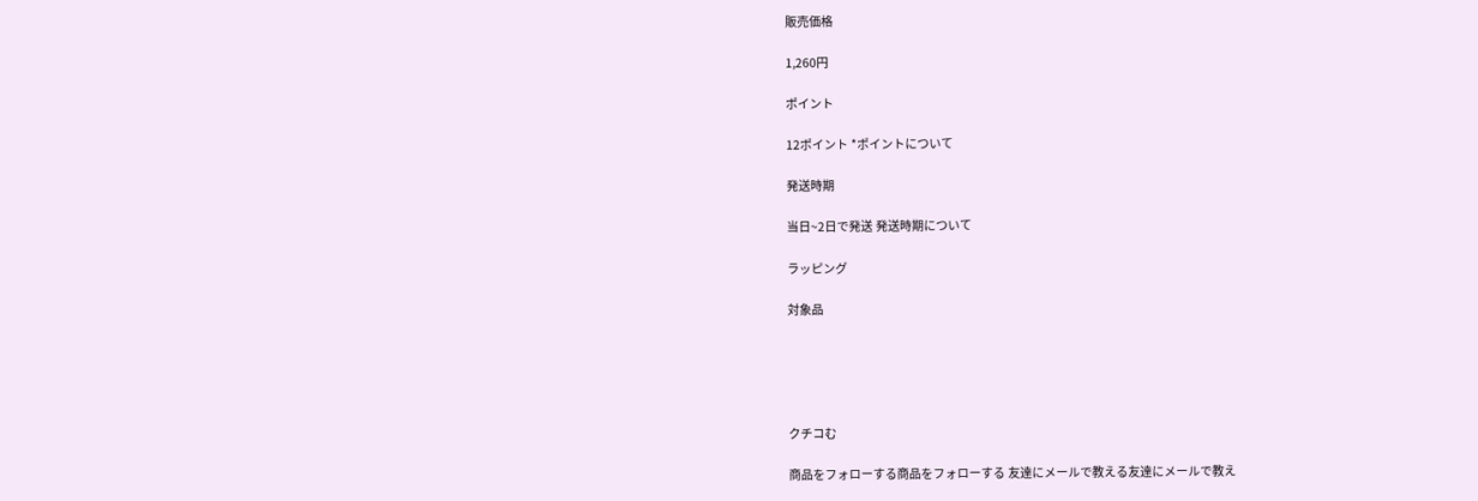販売価格

1,260円

ポイント

12ポイント *ポイントについて

発送時期

当日~2日で発送 発送時期について

ラッピング

対象品





クチコむ

商品をフォローする商品をフォローする 友達にメールで教える友達にメールで教え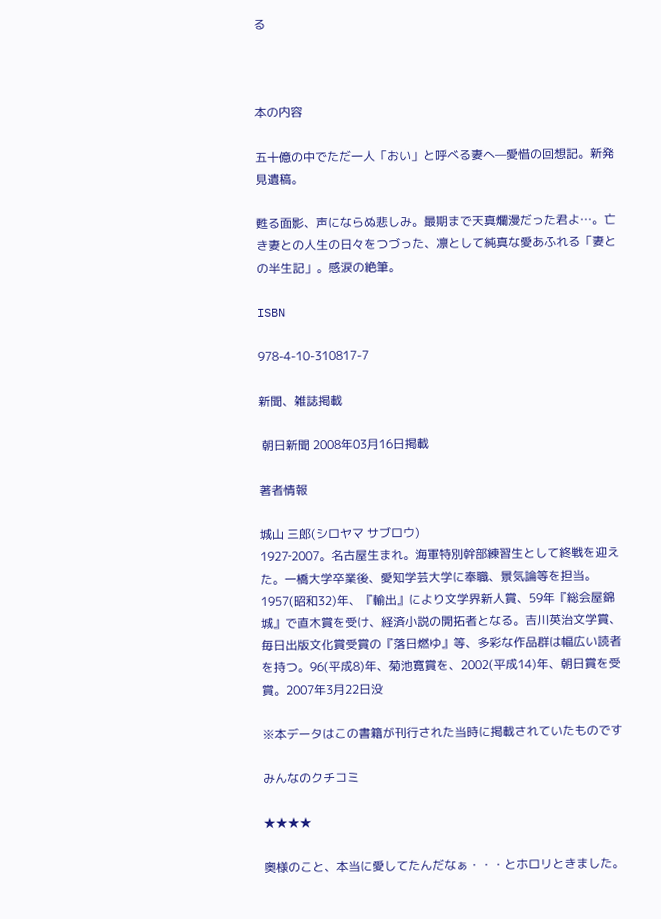る



本の内容

五十億の中でただ一人「おい」と呼べる妻へ—愛惜の回想記。新発見遺稿。

甦る面影、声にならぬ悲しみ。最期まで天真爛漫だった君よ…。亡き妻との人生の日々をつづった、凛として純真な愛あふれる「妻との半生記」。感涙の絶筆。

ISBN

978-4-10-310817-7

新聞、雑誌掲載

 朝日新聞 2008年03月16日掲載

著者情報

城山 三郎(シロヤマ サブロウ)
1927‐2007。名古屋生まれ。海軍特別幹部練習生として終戦を迎えた。一橋大学卒業後、愛知学芸大学に奉職、景気論等を担当。1957(昭和32)年、『輸出』により文学界新人賞、59年『総会屋錦城』で直木賞を受け、経済小説の開拓者となる。吉川英治文学賞、毎日出版文化賞受賞の『落日燃ゆ』等、多彩な作品群は幅広い読者を持つ。96(平成8)年、菊池寛賞を、2002(平成14)年、朝日賞を受賞。2007年3月22日没

※本データはこの書籍が刊行された当時に掲載されていたものです

みんなのクチコミ

★★★★

奥様のこと、本当に愛してたんだなぁ・・・とホロリときました。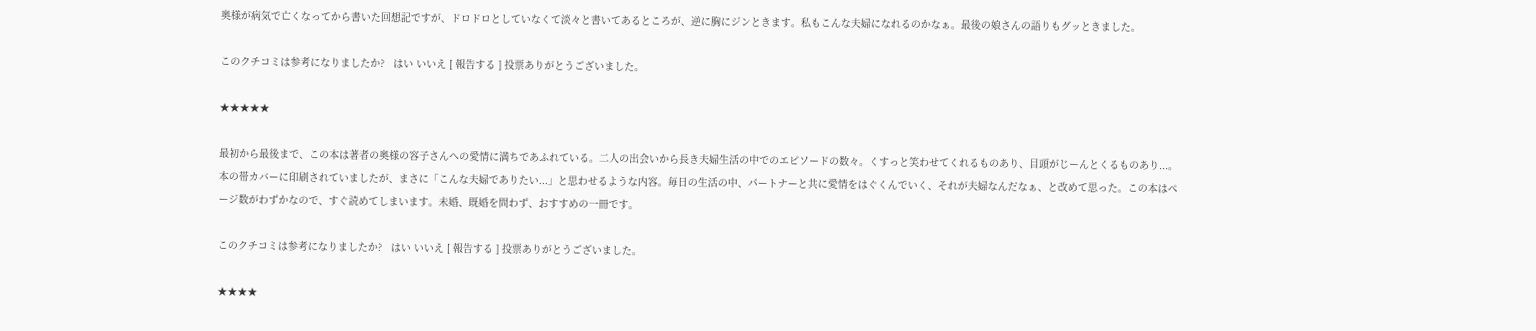奥様が病気で亡くなってから書いた回想記ですが、ドロドロとしていなくて淡々と書いてあるところが、逆に胸にジンときます。私もこんな夫婦になれるのかなぁ。最後の娘さんの語りもグッときました。

このクチコミは参考になりましたか?   はい いいえ [ 報告する ] 投票ありがとうございました。

★★★★★

最初から最後まで、この本は著者の奥様の容子さんへの愛情に満ちであふれている。二人の出会いから長き夫婦生活の中でのエピソードの数々。くすっと笑わせてくれるものあり、目頭がじーんとくるものあり...。本の帯カバーに印刷されていましたが、まさに「こんな夫婦でありたい...」と思わせるような内容。毎日の生活の中、パートナーと共に愛情をはぐくんでいく、それが夫婦なんだなぁ、と改めて思った。この本はページ数がわずかなので、すぐ読めてしまいます。未婚、既婚を問わず、おすすめの一冊です。

このクチコミは参考になりましたか?   はい いいえ [ 報告する ] 投票ありがとうございました。

★★★★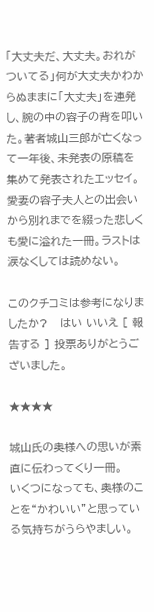「大丈夫だ、大丈夫。おれがついてる」何が大丈夫かわからぬままに「大丈夫」を連発し、腕の中の容子の背を叩いた。著者城山三郎が亡くなって一年後、未発表の原稿を集めて発表されたエッセイ。愛妻の容子夫人との出会いから別れまでを綴った悲しくも愛に溢れた一冊。ラストは涙なくしては読めない。

このクチコミは参考になりましたか?   はい いいえ [ 報告する ] 投票ありがとうございました。

★★★★

城山氏の奥様への思いが素直に伝わってくり一冊。
いくつになっても、奥様のことを“かわいい”と思っている気持ちがうらやましい。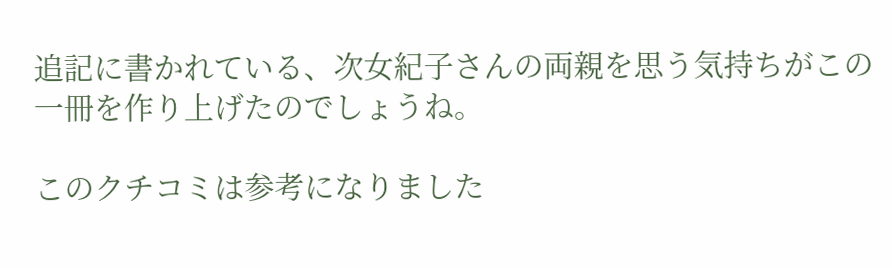追記に書かれている、次女紀子さんの両親を思う気持ちがこの一冊を作り上げたのでしょうね。

このクチコミは参考になりました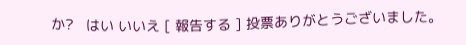か?   はい いいえ [ 報告する ] 投票ありがとうございました。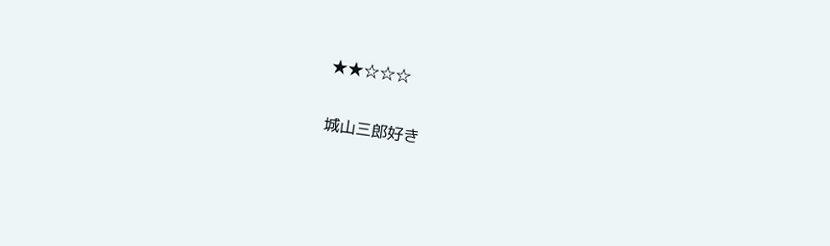★★☆☆☆

城山三郎好き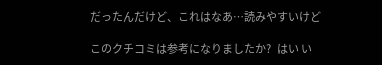だったんだけど、これはなあ…読みやすいけど

このクチコミは参考になりましたか?   はい い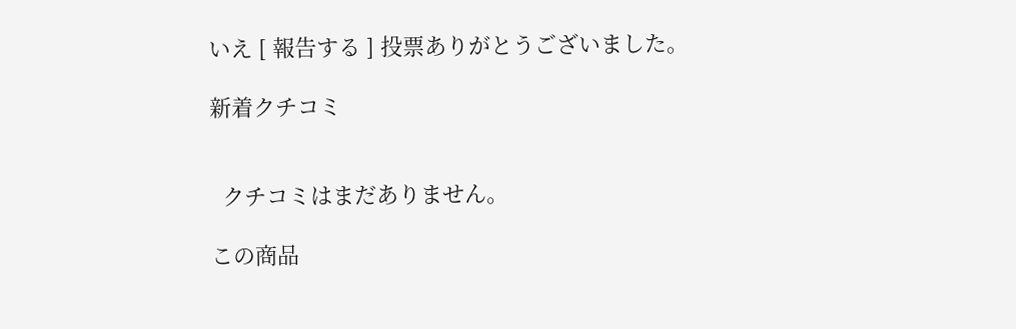いえ [ 報告する ] 投票ありがとうございました。

新着クチコミ


  クチコミはまだありません。

この商品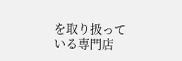を取り扱っている専門店